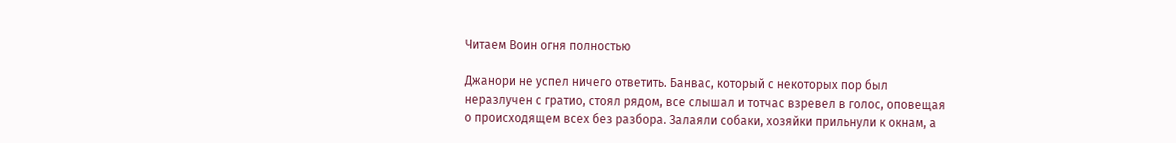Читаем Воин огня полностью

Джанори не успел ничего ответить. Банвас, который с некоторых пор был неразлучен с гратио, стоял рядом, все слышал и тотчас взревел в голос, оповещая о происходящем всех без разбора. Залаяли собаки, хозяйки прильнули к окнам, а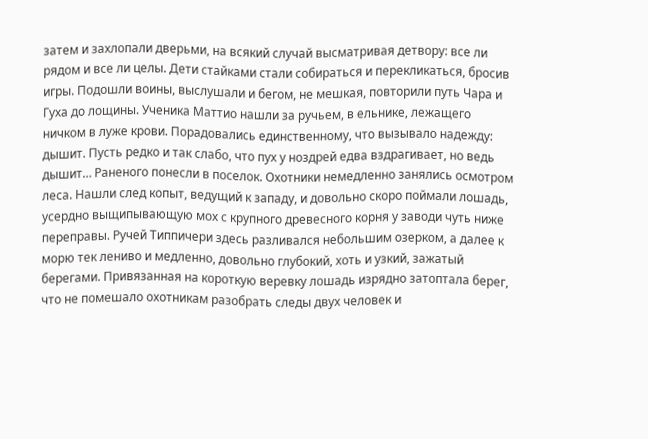затем и захлопали дверьми, на всякий случай высматривая детвору: все ли рядом и все ли целы. Дети стайками стали собираться и перекликаться, бросив игры. Подошли воины, выслушали и бегом, не мешкая, повторили путь Чара и Гуха до лощины. Ученика Маттио нашли за ручьем, в ельнике, лежащего ничком в луже крови. Порадовались единственному, что вызывало надежду: дышит. Пусть редко и так слабо, что пух у ноздрей едва вздрагивает, но ведь дышит… Раненого понесли в поселок. Охотники немедленно занялись осмотром леса. Нашли след копыт, ведущий к западу, и довольно скоро поймали лошадь, усердно выщипывающую мох с крупного древесного корня у заводи чуть ниже переправы. Ручей Типпичери здесь разливался небольшим озерком, а далее к морю тек лениво и медленно, довольно глубокий, хоть и узкий, зажатый берегами. Привязанная на короткую веревку лошадь изрядно затоптала берег, что не помешало охотникам разобрать следы двух человек и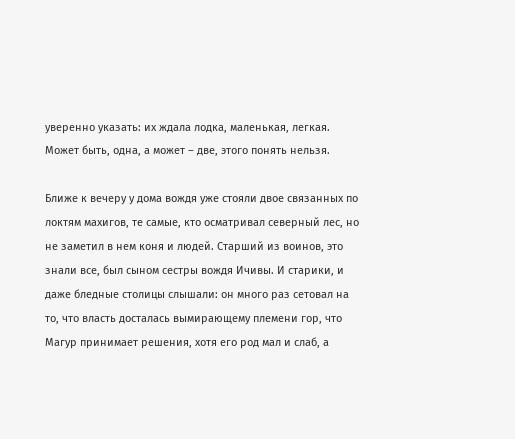уверенно указать: их ждала лодка, маленькая, легкая. Может быть, одна, а может – две, этого понять нельзя.

Ближе к вечеру у дома вождя уже стояли двое связанных по локтям махигов, те самые, кто осматривал северный лес, но не заметил в нем коня и людей. Старший из воинов, это знали все, был сыном сестры вождя Ичивы. И старики, и даже бледные столицы слышали: он много раз сетовал на то, что власть досталась вымирающему племени гор, что Магур принимает решения, хотя его род мал и слаб, а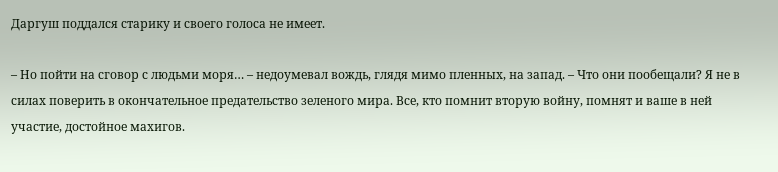Даргуш поддался старику и своего голоса не имеет.

– Но пойти на сговор с людьми моря… – недоумевал вождь, глядя мимо пленных, на запад. – Что они пообещали? Я не в силах поверить в окончательное предательство зеленого мира. Все, кто помнит вторую войну, помнят и ваше в ней участие, достойное махигов.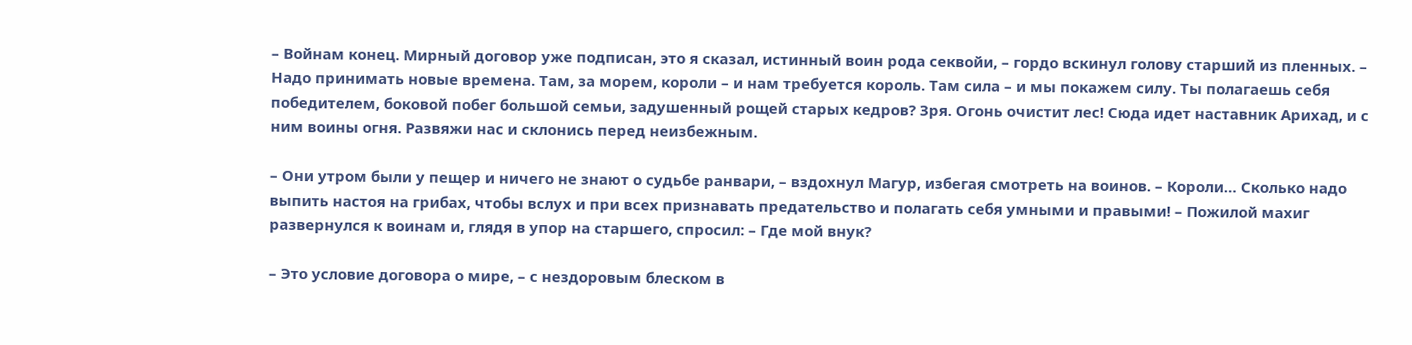– Войнам конец. Мирный договор уже подписан, это я сказал, истинный воин рода секвойи, – гордо вскинул голову старший из пленных. – Надо принимать новые времена. Там, за морем, короли – и нам требуется король. Там сила – и мы покажем силу. Ты полагаешь себя победителем, боковой побег большой семьи, задушенный рощей старых кедров? Зря. Огонь очистит лес! Сюда идет наставник Арихад, и с ним воины огня. Развяжи нас и склонись перед неизбежным.

– Они утром были у пещер и ничего не знают о судьбе ранвари, – вздохнул Магур, избегая смотреть на воинов. – Короли… Сколько надо выпить настоя на грибах, чтобы вслух и при всех признавать предательство и полагать себя умными и правыми! – Пожилой махиг развернулся к воинам и, глядя в упор на старшего, спросил: – Где мой внук?

– Это условие договора о мире, – с нездоровым блеском в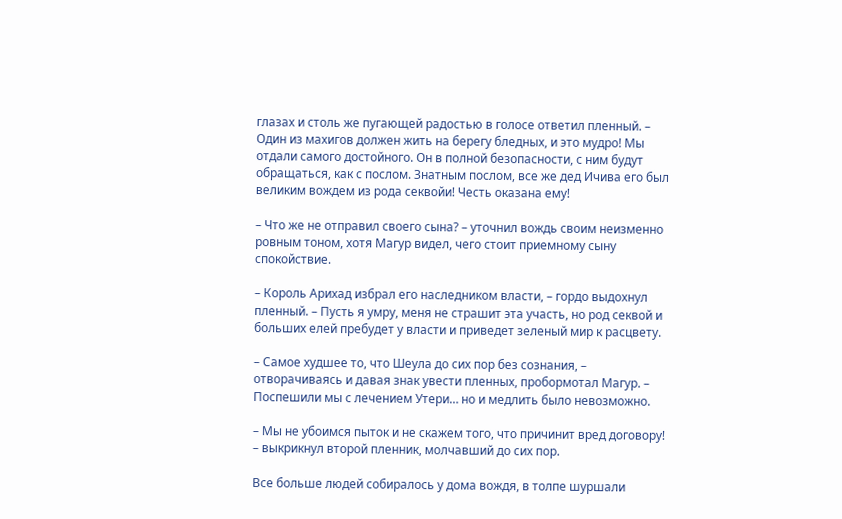глазах и столь же пугающей радостью в голосе ответил пленный. – Один из махигов должен жить на берегу бледных, и это мудро! Мы отдали самого достойного. Он в полной безопасности, с ним будут обращаться, как с послом. Знатным послом, все же дед Ичива его был великим вождем из рода секвойи! Честь оказана ему!

– Что же не отправил своего сына? – уточнил вождь своим неизменно ровным тоном, хотя Магур видел, чего стоит приемному сыну спокойствие.

– Король Арихад избрал его наследником власти, – гордо выдохнул пленный. – Пусть я умру, меня не страшит эта участь, но род секвой и больших елей пребудет у власти и приведет зеленый мир к расцвету.

– Самое худшее то, что Шеула до сих пор без сознания, – отворачиваясь и давая знак увести пленных, пробормотал Магур. – Поспешили мы с лечением Утери… но и медлить было невозможно.

– Мы не убоимся пыток и не скажем того, что причинит вред договору! – выкрикнул второй пленник, молчавший до сих пор.

Все больше людей собиралось у дома вождя, в толпе шуршали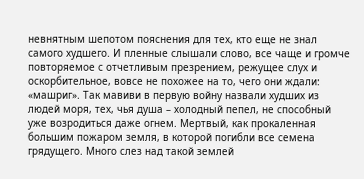невнятным шепотом пояснения для тех, кто еще не знал самого худшего. И пленные слышали слово, все чаще и громче повторяемое с отчетливым презрением, режущее слух и оскорбительное, вовсе не похожее на то, чего они ждали: «машриг». Так мавиви в первую войну назвали худших из людей моря, тех, чья душа – холодный пепел, не способный уже возродиться даже огнем. Мертвый, как прокаленная большим пожаром земля, в которой погибли все семена грядущего. Много слез над такой землей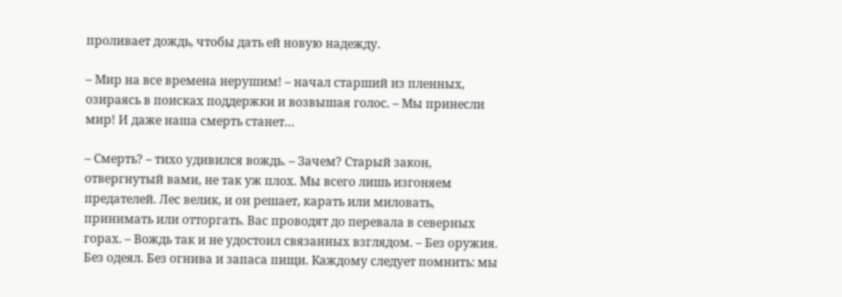проливает дождь, чтобы дать ей новую надежду.

– Мир на все времена нерушим! – начал старший из пленных, озираясь в поисках поддержки и возвышая голос. – Мы принесли мир! И даже наша смерть станет…

– Смерть? – тихо удивился вождь. – Зачем? Старый закон, отвергнутый вами, не так уж плох. Мы всего лишь изгоняем предателей. Лес велик, и он решает, карать или миловать, принимать или отторгать. Вас проводят до перевала в северных горах. – Вождь так и не удостоил связанных взглядом. – Без оружия. Без одеял. Без огнива и запаса пищи. Каждому следует помнить: мы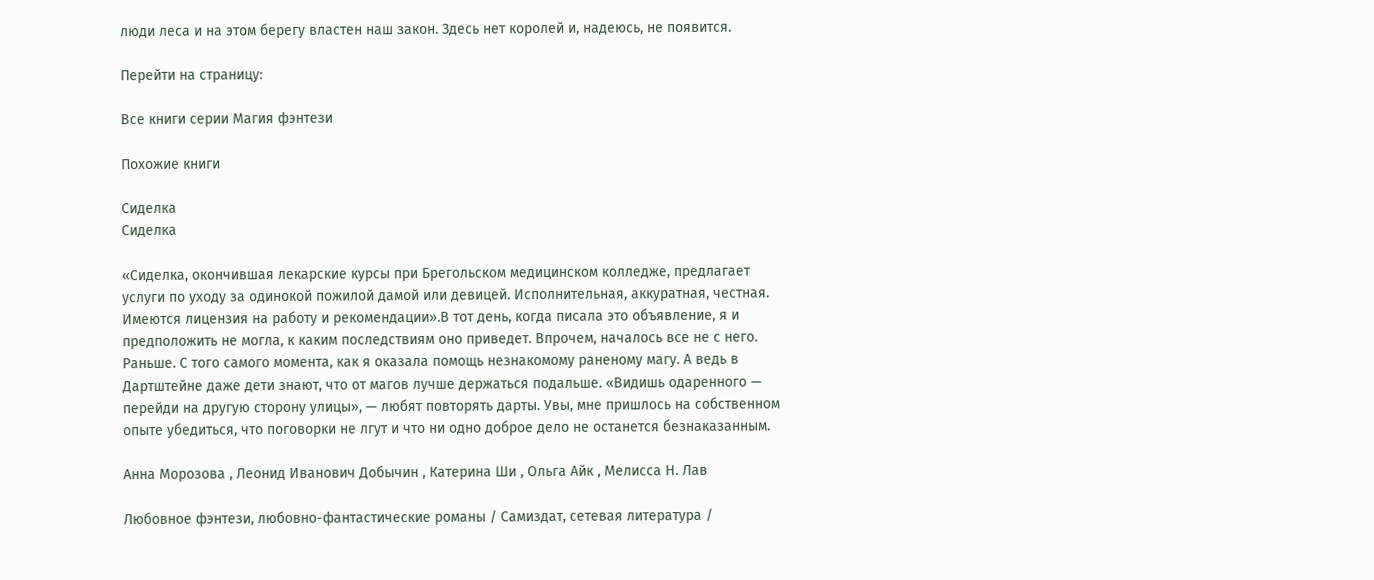люди леса и на этом берегу властен наш закон. Здесь нет королей и, надеюсь, не появится.

Перейти на страницу:

Все книги серии Магия фэнтези

Похожие книги

Сиделка
Сиделка

«Сиделка, окончившая лекарские курсы при Брегольском медицинском колледже, предлагает услуги по уходу за одинокой пожилой дамой или девицей. Исполнительная, аккуратная, честная. Имеются лицензия на работу и рекомендации».В тот день, когда писала это объявление, я и предположить не могла, к каким последствиям оно приведет. Впрочем, началось все не с него. Раньше. С того самого момента, как я оказала помощь незнакомому раненому магу. А ведь в Дартштейне даже дети знают, что от магов лучше держаться подальше. «Видишь одаренного — перейди на другую сторону улицы», — любят повторять дарты. Увы, мне пришлось на собственном опыте убедиться, что поговорки не лгут и что ни одно доброе дело не останется безнаказанным.

Анна Морозова , Леонид Иванович Добычин , Катерина Ши , Ольга Айк , Мелисса Н. Лав

Любовное фэнтези, любовно-фантастические романы / Самиздат, сетевая литература /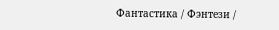Фантастика / Фэнтези /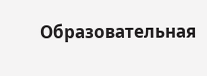Образовательная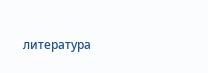литература